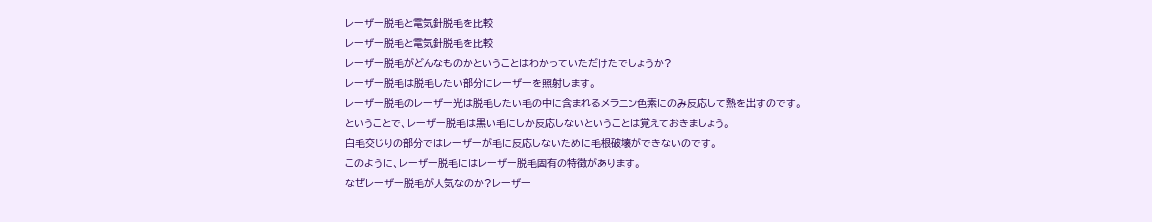レーザー脱毛と電気針脱毛を比較
レーザー脱毛と電気針脱毛を比較
レーザー脱毛がどんなものかということはわかっていただけたでしょうか?
レーザー脱毛は脱毛したい部分にレーザーを照射します。
レーザー脱毛のレーザー光は脱毛したい毛の中に含まれるメラニン色素にのみ反応して熱を出すのです。
ということで、レーザー脱毛は黒い毛にしか反応しないということは覚えておきましょう。
白毛交じりの部分ではレーザーが毛に反応しないために毛根破壊ができないのです。
このように、レーザー脱毛にはレーザー脱毛固有の特徴があります。
なぜレーザー脱毛が人気なのか?レーザー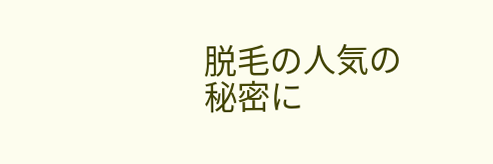脱毛の人気の秘密に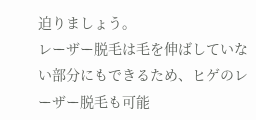迫りましょう。
レーザー脱毛は毛を伸ばしていない部分にもできるため、ヒゲのレーザー脱毛も可能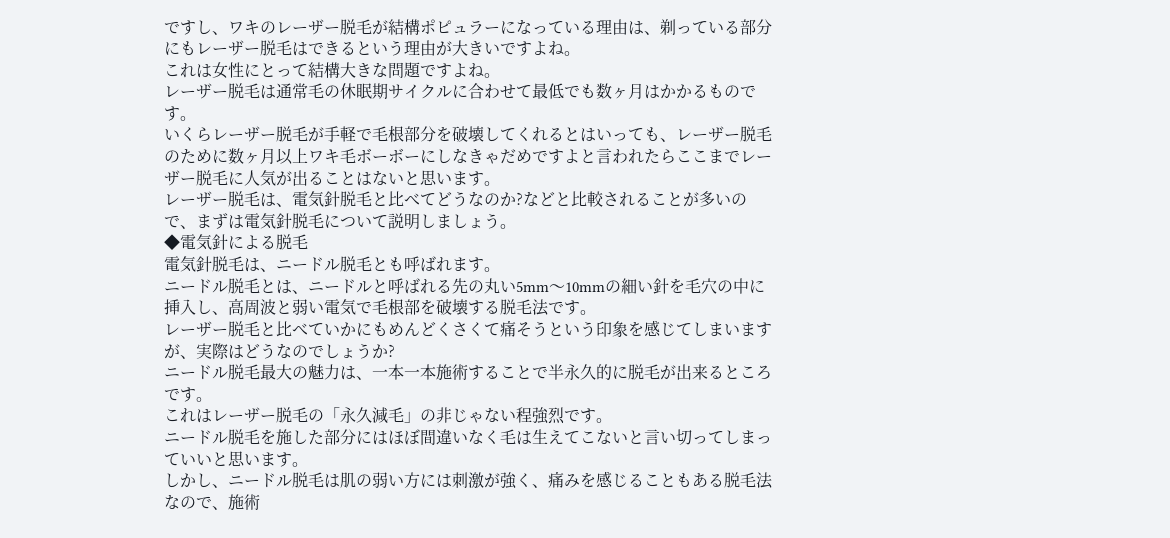ですし、ワキのレーザー脱毛が結構ポピュラーになっている理由は、剃っている部分にもレーザー脱毛はできるという理由が大きいですよね。
これは女性にとって結構大きな問題ですよね。
レーザー脱毛は通常毛の休眠期サイクルに合わせて最低でも数ヶ月はかかるものです。
いくらレーザー脱毛が手軽で毛根部分を破壊してくれるとはいっても、レーザー脱毛のために数ヶ月以上ワキ毛ボーボーにしなきゃだめですよと言われたらここまでレーザー脱毛に人気が出ることはないと思います。
レーザー脱毛は、電気針脱毛と比べてどうなのか?などと比較されることが多いので、まずは電気針脱毛について説明しましょう。
◆電気針による脱毛
電気針脱毛は、ニードル脱毛とも呼ばれます。
ニードル脱毛とは、ニードルと呼ばれる先の丸い5mm〜10mmの細い針を毛穴の中に挿入し、高周波と弱い電気で毛根部を破壊する脱毛法です。
レーザー脱毛と比べていかにもめんどくさくて痛そうという印象を感じてしまいますが、実際はどうなのでしょうか?
ニードル脱毛最大の魅力は、一本一本施術することで半永久的に脱毛が出来るところです。
これはレーザー脱毛の「永久減毛」の非じゃない程強烈です。
ニードル脱毛を施した部分にはほぼ間違いなく毛は生えてこないと言い切ってしまっていいと思います。
しかし、ニードル脱毛は肌の弱い方には刺激が強く、痛みを感じることもある脱毛法なので、施術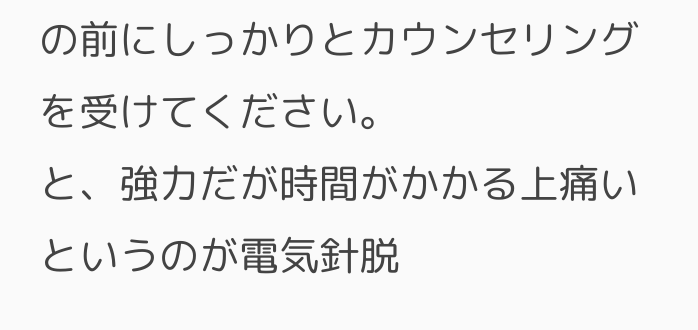の前にしっかりとカウンセリングを受けてください。
と、強力だが時間がかかる上痛いというのが電気針脱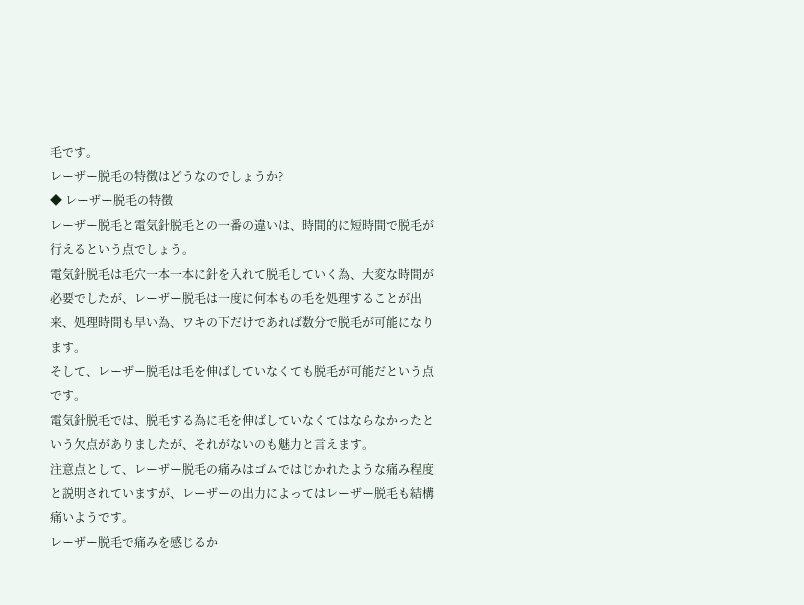毛です。
レーザー脱毛の特徴はどうなのでしょうか?
◆ レーザー脱毛の特徴
レーザー脱毛と電気針脱毛との一番の違いは、時間的に短時間で脱毛が行えるという点でしょう。
電気針脱毛は毛穴一本一本に針を入れて脱毛していく為、大変な時間が必要でしたが、レーザー脱毛は一度に何本もの毛を処理することが出来、処理時間も早い為、ワキの下だけであれば数分で脱毛が可能になります。
そして、レーザー脱毛は毛を伸ばしていなくても脱毛が可能だという点です。
電気針脱毛では、脱毛する為に毛を伸ばしていなくてはならなかったという欠点がありましたが、それがないのも魅力と言えます。
注意点として、レーザー脱毛の痛みはゴムではじかれたような痛み程度と説明されていますが、レーザーの出力によってはレーザー脱毛も結構痛いようです。
レーザー脱毛で痛みを感じるか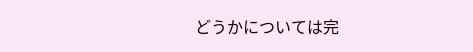どうかについては完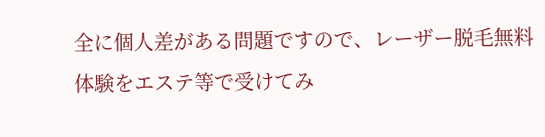全に個人差がある問題ですので、レーザー脱毛無料体験をエステ等で受けてみ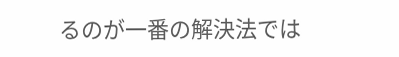るのが一番の解決法では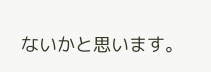ないかと思います。